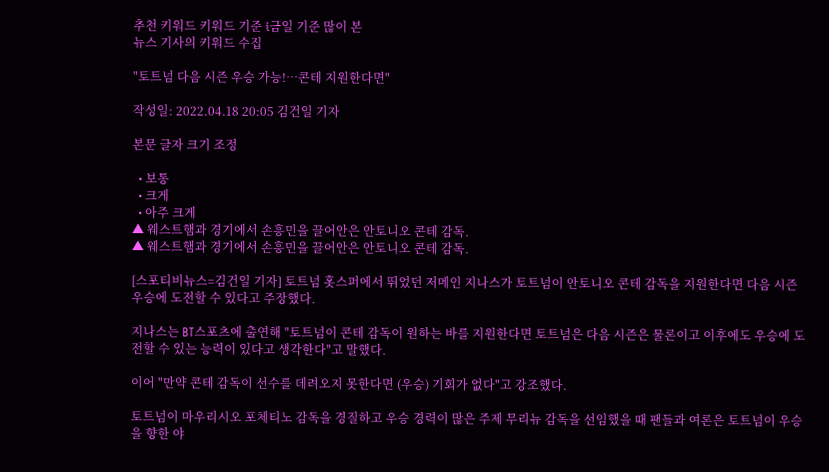추천 키워드 키워드 기준 i금일 기준 많이 본
뉴스 기사의 키워드 수집

"토트넘 다음 시즌 우승 가능!…콘테 지원한다면"

작성일: 2022.04.18 20:05 김건일 기자

본문 글자 크기 조정

  • 보통
  • 크게
  • 아주 크게
▲ 웨스트햄과 경기에서 손흥민을 끌어안은 안토니오 콘테 감독.
▲ 웨스트햄과 경기에서 손흥민을 끌어안은 안토니오 콘테 감독.

[스포티비뉴스=김건일 기자] 토트넘 홋스퍼에서 뛰었던 저메인 지나스가 토트넘이 안토니오 콘테 감독을 지원한다면 다음 시즌 우승에 도전할 수 있다고 주장했다.

지나스는 BT스포츠에 출연해 "토트넘이 콘테 감독이 원하는 바를 지원한다면 토트넘은 다음 시즌은 물론이고 이후에도 우승에 도전할 수 있는 능력이 있다고 생각한다"고 말했다.

이어 "만약 콘테 감독이 선수를 데려오지 못한다면 (우승) 기회가 없다"고 강조했다.

토트넘이 마우리시오 포체티노 감독을 경질하고 우승 경력이 많은 주제 무리뉴 감독을 선임했을 때 팬들과 여론은 토트넘이 우승을 향한 야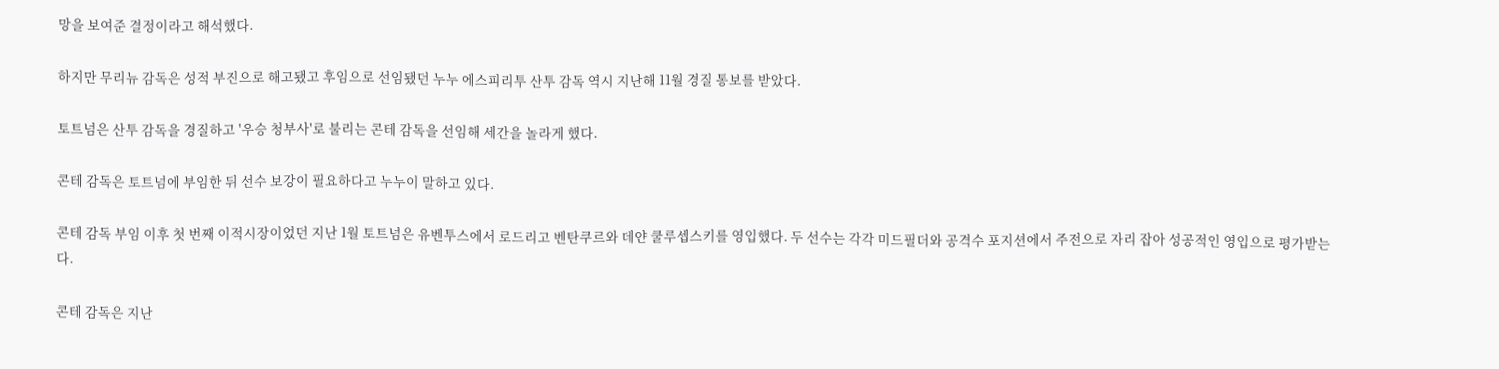망을 보여준 결정이라고 해석했다.

하지만 무리뉴 감독은 성적 부진으로 해고됐고 후임으로 선임됐던 누누 에스피리투 산투 감독 역시 지난해 11월 경질 통보를 받았다.

토트넘은 산투 감독을 경질하고 '우승 청부사'로 불리는 콘테 감독을 선임해 세간을 놀라게 했다.

콘테 감독은 토트넘에 부임한 뒤 선수 보강이 필요하다고 누누이 말하고 있다.

콘테 감독 부임 이후 첫 번째 이적시장이었던 지난 1월 토트넘은 유벤투스에서 로드리고 벤탄쿠르와 데얀 쿨루셉스키를 영입했다. 두 선수는 각각 미드필더와 공격수 포지션에서 주전으로 자리 잡아 성공적인 영입으로 평가받는다.

콘테 감독은 지난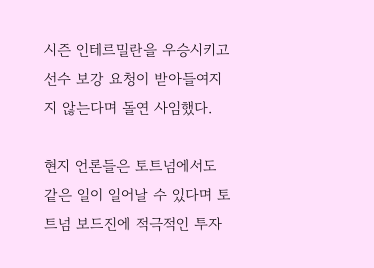시즌 인테르밀란을 우승시키고 선수 보강 요청이 받아들여지지 않는다며 돌연 사임했다.

현지 언론들은 토트넘에서도 같은 일이 일어날 수 있다며 토트넘 보드진에 적극적인 투자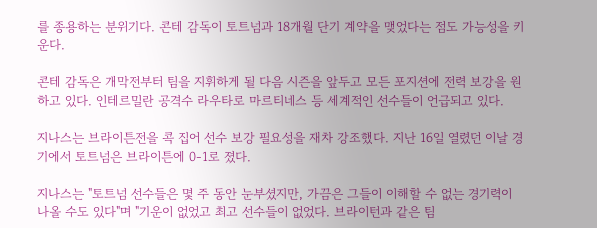를 종용하는 분위기다. 콘테 감독이 토트넘과 18개월 단기 계약을 맺었다는 점도 가능성을 키운다.

콘테 감독은 개막전부터 팀을 지휘하게 될 다음 시즌을 앞두고 모든 포지션에 전력 보강을 원하고 있다. 인테르밀란 공격수 라우타로 마르티네스 등 세계적인 선수들이 언급되고 있다.

지나스는 브라이튼전을 콕 집어 선수 보강 필요성을 재차 강조했다. 지난 16일 열렸던 이날 경기에서 토트넘은 브라이튼에 0-1로 졌다.

지나스는 "토트넘 선수들은 몇 주 동안 눈부셨지만, 가끔은 그들이 이해할 수 없는 경기력이 나올 수도 있다"며 "기운이 없었고 최고 선수들이 없었다. 브라이턴과 같은 팀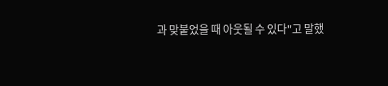과 맞붙었을 때 아웃될 수 있다"고 말했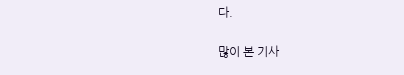다.

많이 본 기사